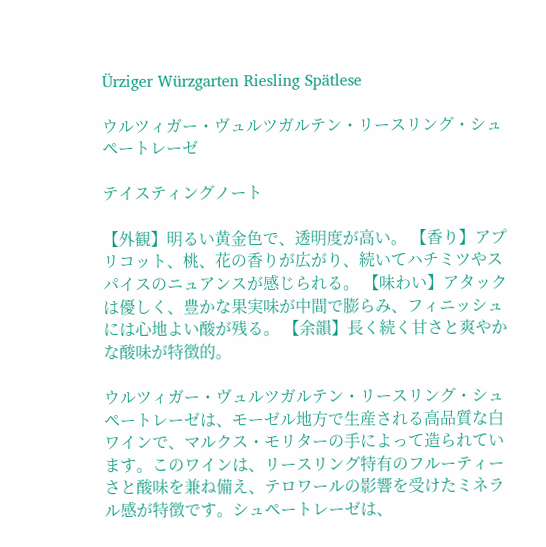Ürziger Würzgarten Riesling Spätlese

ウルツィガー・ヴュルツガルテン・リースリング・シュペートレーゼ

テイスティングノート

【外観】明るい黄金色で、透明度が高い。 【香り】アプリコット、桃、花の香りが広がり、続いてハチミツやスパイスのニュアンスが感じられる。 【味わい】アタックは優しく、豊かな果実味が中間で膨らみ、フィニッシュには心地よい酸が残る。 【余韻】長く続く甘さと爽やかな酸味が特徴的。

ウルツィガー・ヴュルツガルテン・リースリング・シュペートレーゼは、モーゼル地方で生産される高品質な白ワインで、マルクス・モリターの手によって造られています。このワインは、リースリング特有のフルーティーさと酸味を兼ね備え、テロワールの影響を受けたミネラル感が特徴です。シュペートレーゼは、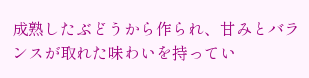成熟したぶどうから作られ、甘みとバランスが取れた味わいを持ってい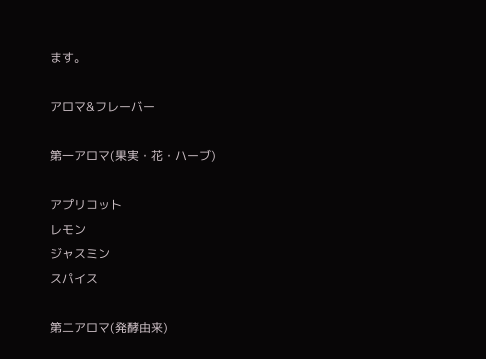ます。

アロマ&フレーバー

第一アロマ(果実・花・ハーブ)

アプリコット
レモン
ジャスミン
スパイス

第二アロマ(発酵由来)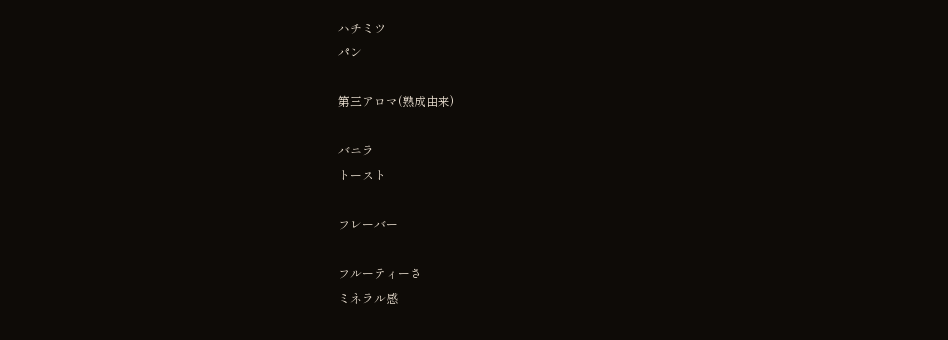ハチミツ
パン

第三アロマ(熟成由来)

バニラ
トースト

フレーバー

フルーティーさ
ミネラル感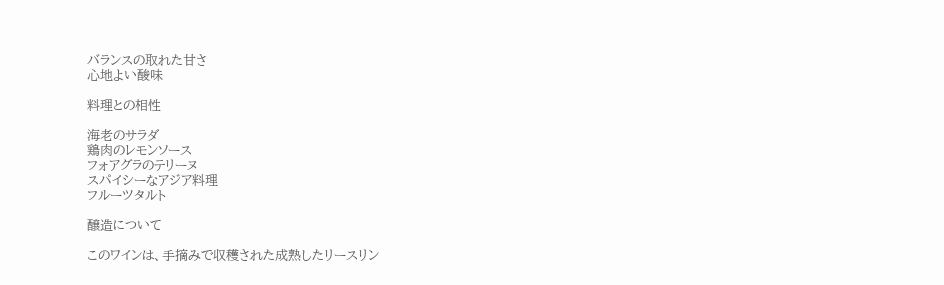バランスの取れた甘さ
心地よい酸味

料理との相性

海老のサラダ
鶏肉のレモンソース
フォアグラのテリーヌ
スパイシーなアジア料理
フルーツタルト

醸造について

このワインは、手摘みで収穫された成熟したリースリン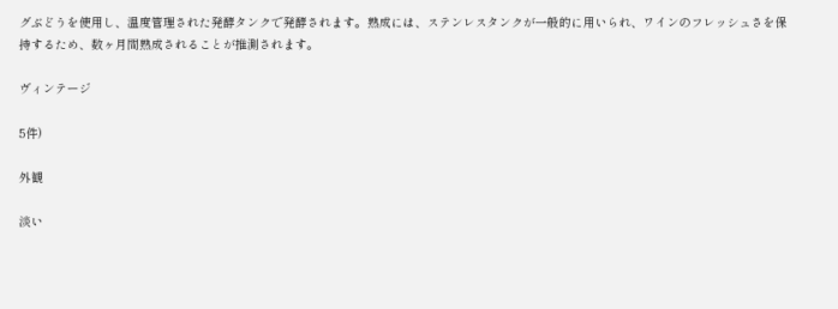グぶどうを使用し、温度管理された発酵タンクで発酵されます。熟成には、ステンレスタンクが一般的に用いられ、ワインのフレッシュさを保持するため、数ヶ月間熟成されることが推測されます。

ヴィンテージ

5件)

外観

淡い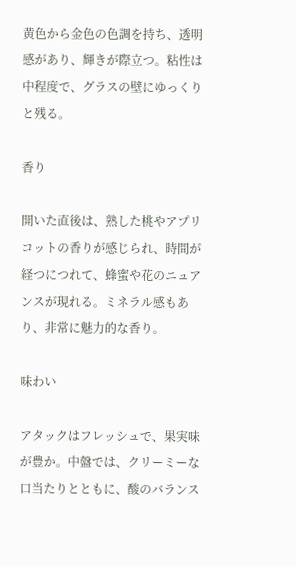黄色から金色の色調を持ち、透明感があり、輝きが際立つ。粘性は中程度で、グラスの壁にゆっくりと残る。

香り

開いた直後は、熟した桃やアプリコットの香りが感じられ、時間が経つにつれて、蜂蜜や花のニュアンスが現れる。ミネラル感もあり、非常に魅力的な香り。

味わい

アタックはフレッシュで、果実味が豊か。中盤では、クリーミーな口当たりとともに、酸のバランス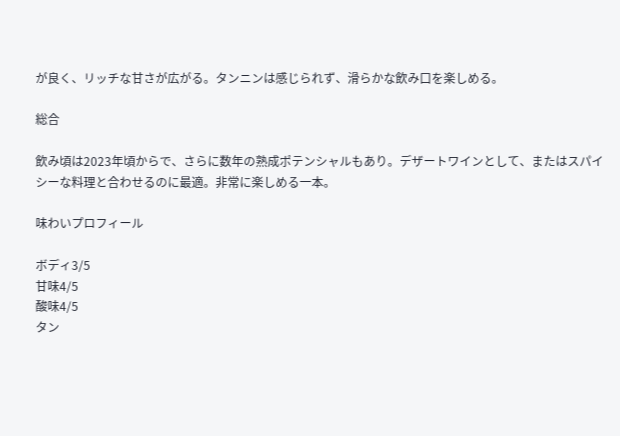が良く、リッチな甘さが広がる。タンニンは感じられず、滑らかな飲み口を楽しめる。

総合

飲み頃は2023年頃からで、さらに数年の熟成ポテンシャルもあり。デザートワインとして、またはスパイシーな料理と合わせるのに最適。非常に楽しめる一本。

味わいプロフィール

ボディ3/5
甘味4/5
酸味4/5
タン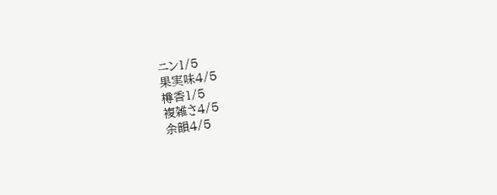ニン1/5
果実味4/5
樽香1/5
複雑さ4/5
余韻4/5